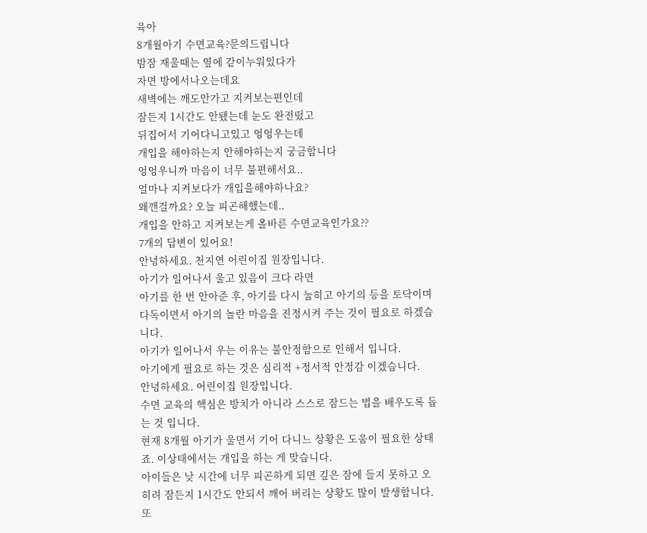육아
8개월아기 수면교육?문의드립니다
밤잠 재울때는 옆에 같이누워있다가
자면 방에서나오는데요
새벽에는 깨도안가고 지켜보는편인데
잠든지 1시간도 안됐는데 눈도 완전떴고
뒤집어서 기어다니고있고 엉엉우는데
개입을 해야하는지 안해야하는지 궁금합니다
엉엉우니까 마음이 너무 불편해서요..
얼마나 지켜보다가 개입을해야하나요?
왜깬걸까요? 오늘 피곤해했는데..
개입을 안하고 지켜보는게 올바른 수면교육인가요??
7개의 답변이 있어요!
안녕하세요. 천지연 어린이집 원장입니다.
아기가 일어나서 울고 있음이 크다 라면
아기를 한 번 안아준 후, 아기를 다시 눕히고 아기의 등을 토닥이며 다독이면서 아기의 놀란 마음을 진정시켜 주는 것이 필요로 하겠습니다.
아기가 일어나서 우는 이유는 불안정함으로 인해서 입니다.
아기에게 필요로 하는 것은 심리적 +정서적 안정감 이겠습니다.
안녕하세요. 어린이집 원장입니다.
수면 교육의 핵심은 방치가 아니라 스스로 잠드는 법을 배우도록 돕는 것 입니다.
현재 8개월 아기가 울면서 기어 다니느 상황은 도움이 필요한 상태죠. 이상태에서는 개입을 하는 게 맞습니다.
아이들은 낮 시간에 너무 피곤하게 되면 깊은 잠에 들지 못하고 오히려 잠든지 1시간도 안되서 깨어 버리는 상황도 많이 발생합니다. 또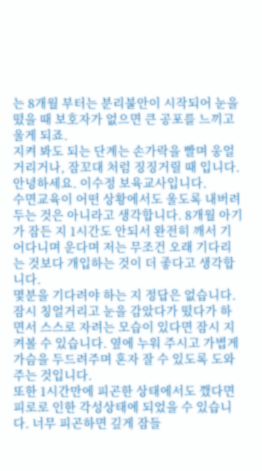는 8개월 부터는 분리불안이 시작되어 눈을 떴을 때 보호자가 없으면 큰 공포를 느끼고 울게 되죠.
지켜 봐도 되는 단계는 손가락을 빨며 웅얼 거리거나, 잠꼬대 처럼 징징거릴 때 입니다.
안녕하세요. 이수정 보육교사입니다.
수면교육이 어떤 상황에서도 울도록 내버려 두는 것은 아니라고 생각합니다. 8개월 아기가 잠든 지 1시간도 안되서 완전히 깨서 기어다니며 운다며 저는 무조건 오래 기다리는 것보다 개입하는 것이 더 좋다고 생각합니다.
몇분을 기다려야 하는 지 정답은 없습니다. 잠시 칭얼거리고 눈을 감았다가 떴다가 하면서 스스로 자려는 모습이 있다면 잠시 지켜볼 수 있습니다. 옆에 누워 주시고 가볍게 가슴을 두드려주며 혼자 잘 수 있도록 도와 주는 것입니다.
또한 1시간만에 피곤한 상태에서도 깼다면 피로로 인한 각성상태에 되었을 수 있습니다. 너무 피곤하면 깊게 잠들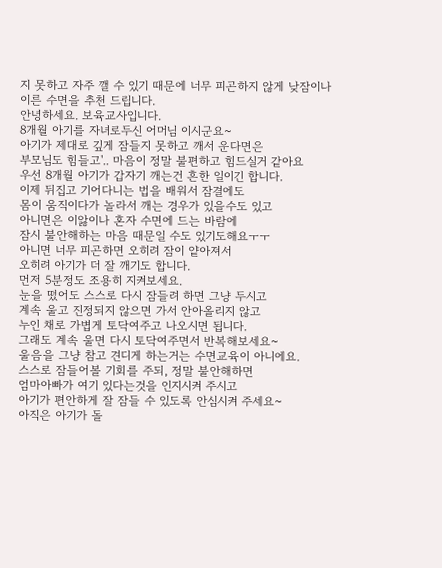지 못하고 자주 깰 수 있기 때문에 너무 피곤하지 않게 낮잠이나 이른 수면을 추천 드립니다.
안녕하세요. 보육교사입니다.
8개월 아기를 자녀로두신 어머님 이시군요~
아기가 제대로 깊게 잠들지 못하고 깨서 운다면은
부모님도 힘들고'.. 마음이 정말 불편하고 힘드실거 같아요
우선 8개월 아기가 갑자기 깨는건 흔한 일이긴 합니다.
이제 뒤집고 기어다니는 법을 배워서 잠결에도
몸이 움직이다가 놀라서 깨는 경우가 있을수도 있고
아니면은 이앓이나 혼자 수면에 드는 바람에
잠시 불안해하는 마음 때문일 수도 있기도해요ㅜㅜ
아니면 너무 피곤하면 오히려 잠이 얕아져서
오히려 아기가 더 잘 깨기도 합니다.
먼저 5분정도 조용히 지켜보세요.
눈을 떴어도 스스로 다시 잠들려 하면 그냥 두시고
계속 울고 진정되지 않으면 가서 안아올리지 않고
누인 채로 가볍게 토닥여주고 나오시면 됩니다.
그래도 계속 울면 다시 토닥여주면서 반복해보세요~
울음을 그냥 참고 견디게 하는거는 수면교육이 아니에요.
스스로 잠들어볼 기회를 주되, 정말 불안해하면
엄마아빠가 여기 있다는것을 인지시켜 주시고
아기가 편안하게 잘 잠들 수 있도록 안심시켜 주세요~
아직은 아기가 돌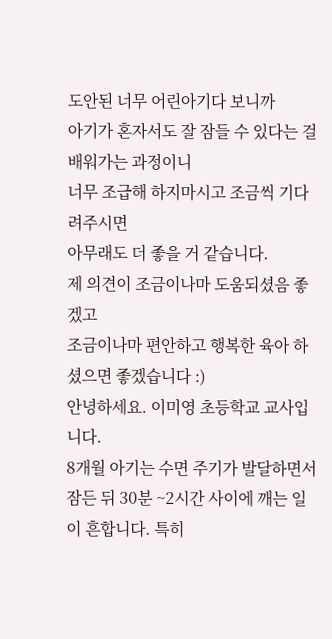도안된 너무 어린아기다 보니까
아기가 혼자서도 잘 잠들 수 있다는 걸 배워가는 과정이니
너무 조급해 하지마시고 조금씩 기다려주시면
아무래도 더 좋을 거 같습니다.
제 의견이 조금이나마 도움되셨음 좋겠고
조금이나마 편안하고 행복한 육아 하셨으면 좋겠습니다 :)
안녕하세요. 이미영 초등학교 교사입니다.
8개월 아기는 수면 주기가 발달하면서 잠든 뒤 30분 ~2시간 사이에 깨는 일이 흔합니다. 특히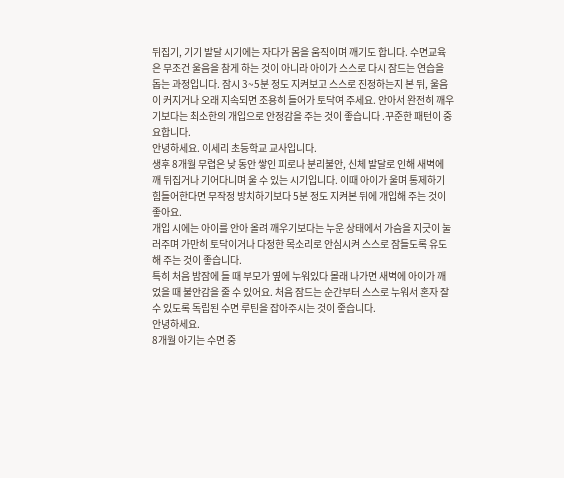뒤집기, 기기 발달 시기에는 자다가 몸을 움직이며 깨기도 합니다. 수면교육은 무조건 울음을 참게 하는 것이 아니라 아이가 스스로 다시 잠드는 연습을 돕는 과정입니다. 잠시 3~5분 정도 지켜보고 스스로 진정하는지 본 뒤, 울음이 커지거나 오래 지속되면 조용히 들어가 토닥여 주세요. 안아서 완전히 깨우기보다는 최소한의 개입으로 안정감을 주는 것이 좋습니다 .꾸준한 패턴이 중요합니다.
안녕하세요. 이세리 초등학교 교사입니다.
생후 8개월 무렵은 낮 동안 쌓인 피로나 분리불안, 신체 발달로 인해 새벽에 깨 뒤집거나 기어다니며 울 수 있는 시기입니다. 이때 아이가 울며 통제하기 힘들어한다면 무작정 방치하기보다 5분 정도 지켜본 뒤에 개입해 주는 것이 좋아요.
개입 시에는 아이를 안아 올려 깨우기보다는 누운 상태에서 가슴을 지긋이 눌러주며 가만히 토닥이거나 다정한 목소리로 안심시켜 스스로 잠들도록 유도해 주는 것이 좋습니다.
특히 처음 밤잠에 들 때 부모가 옆에 누워있다 몰래 나가면 새벽에 아이가 깨었을 때 불안감을 줄 수 있어요. 처음 잠드는 순간부터 스스로 누워서 혼자 잘 수 있도록 독립된 수면 루틴을 잡아주시는 것이 줗습니다.
안녕하세요.
8개월 아기는 수면 중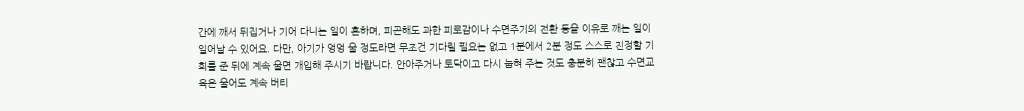간에 깨서 뒤집거나 기어 다니는 일이 흔하며, 피곤해도 과한 피로감이나 수면주기의 전환 등을 이유로 깨는 일이 일어날 수 있어요. 다만, 아기가 엉엉 울 정도라면 무조건 기다릴 필요는 없고 1분에서 2분 정도 스스로 진정할 기회를 준 뒤에 계속 울면 개입해 주시기 바랍니다. 안아주거나 토닥이고 다시 눕혀 주는 것도 충분히 괜찮고 수면교육은 울어도 계속 버티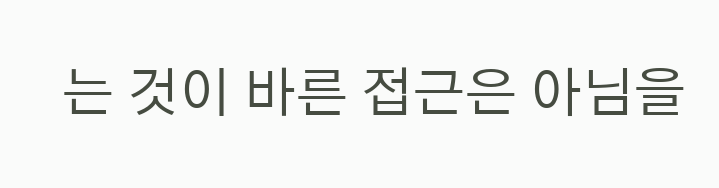는 것이 바른 접근은 아님을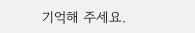기억해 주세요.